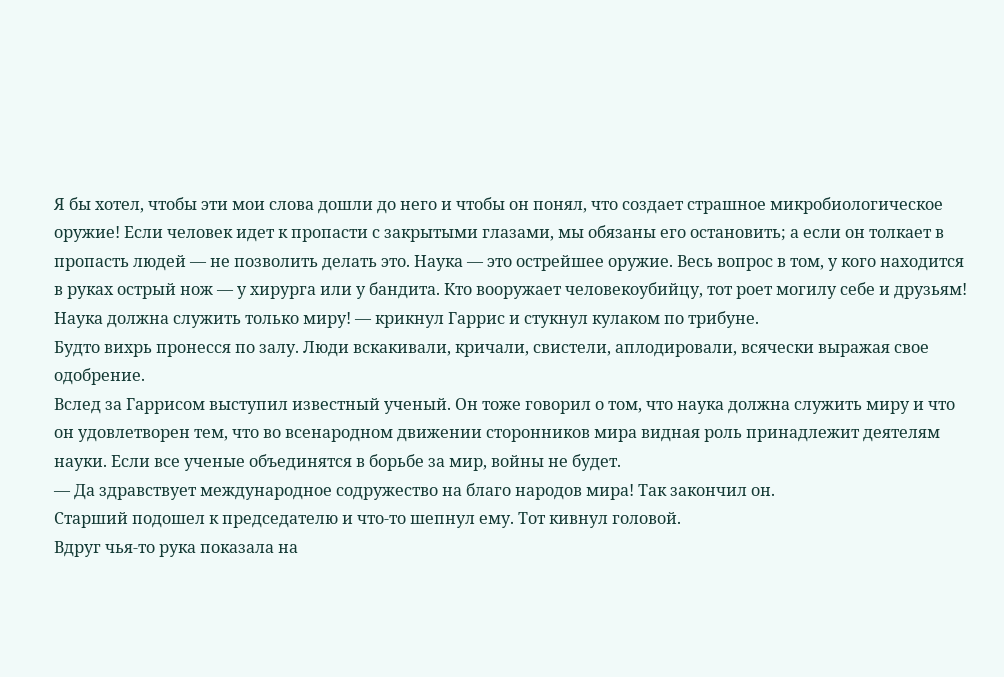Я бы хотел, чтобы эти мои слова дошли до него и чтобы он понял, что создает страшное микробиологическое оружие! Если человек идет к пропасти с закрытыми глазами, мы обязаны его остановить; а если он толкает в пропасть людей — не позволить делать это. Наука — это острейшее оружие. Весь вопрос в том, у кого находится в руках острый нож — у хирурга или у бандита. Кто вооружает человекоубийцу, тот роет могилу себе и друзьям! Наука должна служить только миру! — крикнул Гаррис и стукнул кулаком по трибуне.
Будто вихрь пронесся по залу. Люди вскакивали, кричали, свистели, аплодировали, всячески выражая свое одобрение.
Вслед за Гаррисом выступил известный ученый. Он тоже говорил о том, что наука должна служить миру и что он удовлетворен тем, что во всенародном движении сторонников мира видная роль принадлежит деятелям науки. Если все ученые объединятся в борьбе за мир, войны не будет.
— Да здравствует международное содружество на благо народов мира! Так закончил он.
Старший подошел к председателю и что-то шепнул ему. Тот кивнул головой.
Вдруг чья-то рука показала на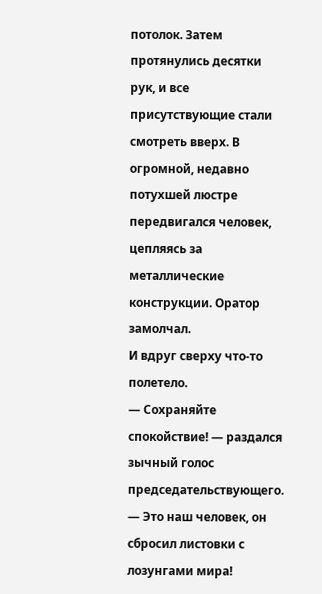потолок. Затем протянулись десятки рук, и все присутствующие стали смотреть вверх. В огромной, недавно потухшей люстре передвигался человек, цепляясь за металлические конструкции. Оратор замолчал.
И вдруг сверху что-то полетело.
— Сохраняйте спокойствие! — раздался зычный голос председательствующего. — Это наш человек, он сбросил листовки с лозунгами мира!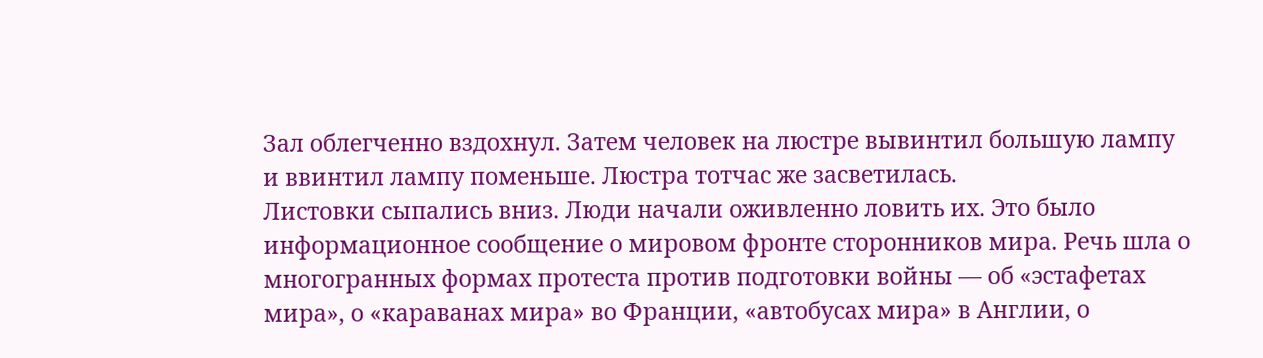Зал облегченно вздохнул. Затем человек на люстре вывинтил большую лампу и ввинтил лампу поменьше. Люстра тотчас же засветилась.
Листовки сыпались вниз. Люди начали оживленно ловить их. Это было информационное сообщение о мировом фронте сторонников мира. Речь шла о многогранных формах протеста против подготовки войны — об «эстафетах мира», о «караванах мира» во Франции, «автобусах мира» в Англии, о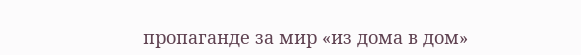пропаганде за мир «из дома в дом»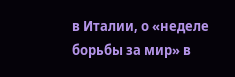в Италии, о «неделе борьбы за мир» в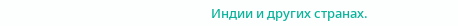Индии и других странах.